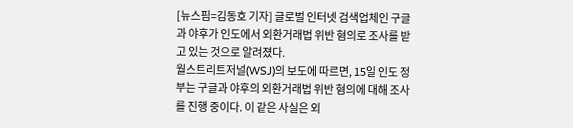[뉴스핌=김동호 기자] 글로벌 인터넷 검색업체인 구글과 야후가 인도에서 외환거래법 위반 혐의로 조사를 받고 있는 것으로 알려졌다.
월스트리트저널(WSJ)의 보도에 따르면, 15일 인도 정부는 구글과 야후의 외환거래법 위반 혐의에 대해 조사를 진행 중이다. 이 같은 사실은 외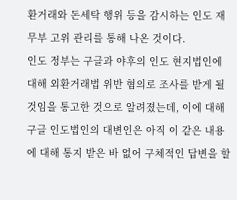환거래와 돈세탁 행위 등을 감시하는 인도 재무부 고위 관리를 통해 나온 것이다.
인도 정부는 구글과 야후의 인도 현지법인에 대해 외환거래법 위반 혐의로 조사를 받게 될 것임을 통고한 것으로 알려졌는데, 이에 대해 구글 인도법인의 대변인은 아직 이 같은 내용에 대해 통지 받은 바 없어 구체적인 답변을 할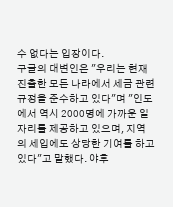수 없다는 입장이다.
구글의 대변인은 "우리는 현재 진출한 모든 나라에서 세금 관련 규정을 준수하고 있다"며 "인도에서 역시 2000명에 가까운 일자리를 제공하고 있으며, 지역의 세입에도 상당한 기여를 하고 있다"고 말했다. 야후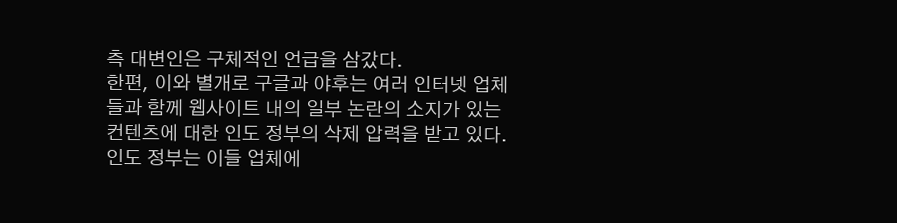측 대변인은 구체적인 언급을 삼갔다.
한편, 이와 별개로 구글과 야후는 여러 인터넷 업체들과 함께 웹사이트 내의 일부 논란의 소지가 있는 컨텐츠에 대한 인도 정부의 삭제 압력을 받고 있다.
인도 정부는 이들 업체에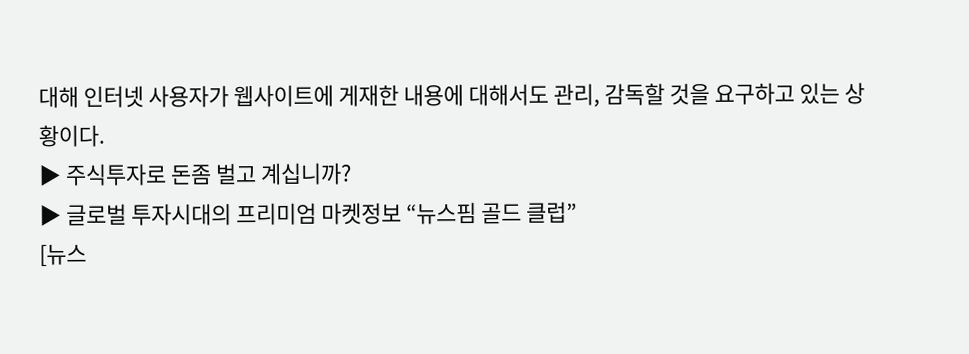대해 인터넷 사용자가 웹사이트에 게재한 내용에 대해서도 관리, 감독할 것을 요구하고 있는 상황이다.
▶ 주식투자로 돈좀 벌고 계십니까?
▶ 글로벌 투자시대의 프리미엄 마켓정보 “뉴스핌 골드 클럽”
[뉴스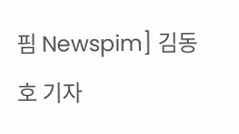핌 Newspim] 김동호 기자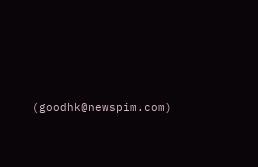(goodhk@newspim.com)